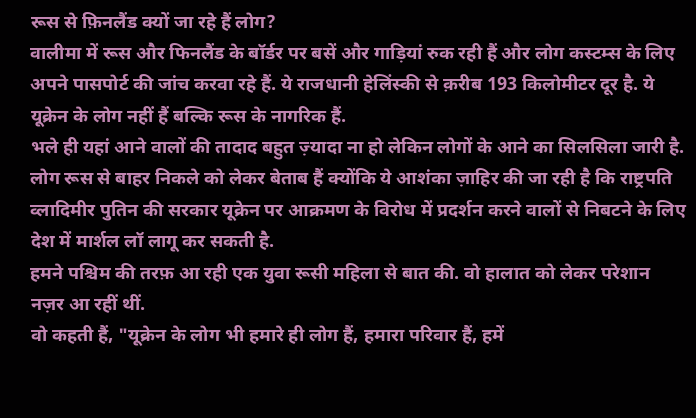रूस से फ़िनलैंड क्यों जा रहे हैं लोग?
वालीमा में रूस और फिनलैंड के बॉर्डर पर बसें और गाड़ियां रुक रही हैं और लोग कस्टम्स के लिए अपने पासपोर्ट की जांच करवा रहे हैं. ये राजधानी हेलिंस्की से क़रीब 193 किलोमीटर दूर है. ये यूक्रेन के लोग नहीं हैं बल्कि रूस के नागरिक हैं.
भले ही यहां आने वालों की तादाद बहुत ज़्यादा ना हो लेकिन लोगों के आने का सिलसिला जारी है. लोग रूस से बाहर निकले को लेकर बेताब हैं क्योंकि ये आशंका ज़ाहिर की जा रही है कि राष्ट्रपति व्लादिमीर पुतिन की सरकार यूक्रेन पर आक्रमण के विरोध में प्रदर्शन करने वालों से निबटने के लिए देश में मार्शल लॉ लागू कर सकती है.
हमने पश्चिम की तरफ़ आ रही एक युवा रूसी महिला से बात की. वो हालात को लेकर परेशान नज़र आ रहीं थीं.
वो कहती हैं, "यूक्रेन के लोग भी हमारे ही लोग हैं, हमारा परिवार हैं, हमें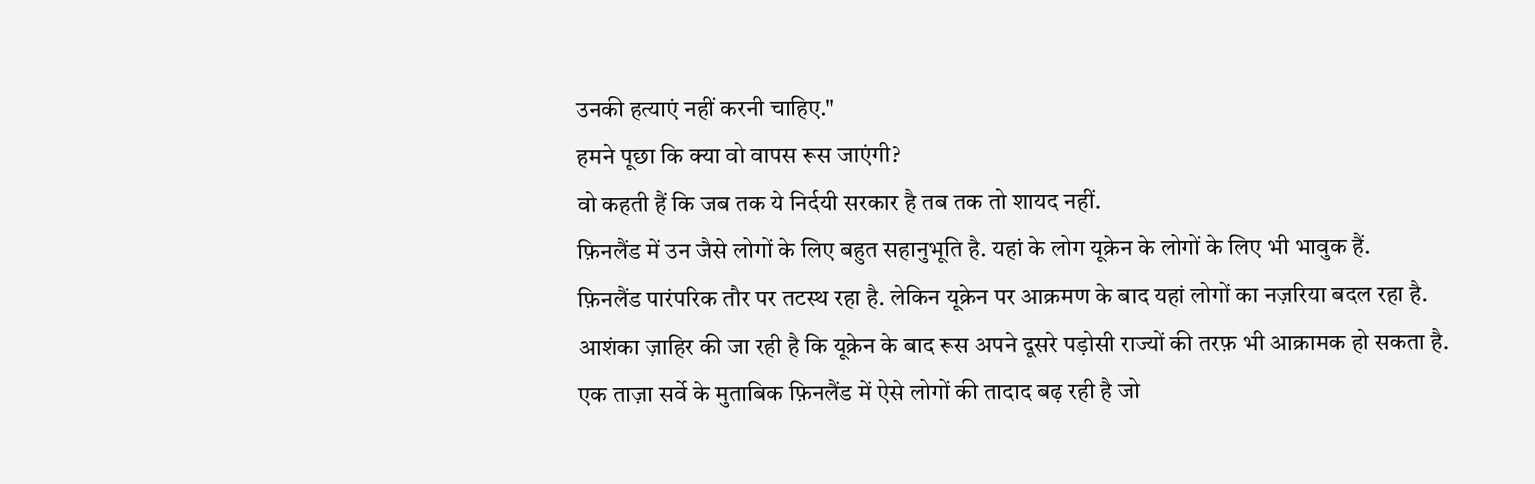उनकी हत्याएं नहीं करनी चाहिए."
हमने पूछा कि क्या वो वापस रूस जाएंगी?
वो कहती हैं कि जब तक ये निर्दयी सरकार है तब तक तो शायद नहीं.
फ़िनलैंड में उन जैसे लोगों के लिए बहुत सहानुभूति है. यहां के लोग यूक्रेन के लोगों के लिए भी भावुक हैं.
फ़िनलैंड पारंपरिक तौर पर तटस्थ रहा है. लेकिन यूक्रेन पर आक्रमण के बाद यहां लोगों का नज़रिया बदल रहा है.
आशंका ज़ाहिर की जा रही है कि यूक्रेन के बाद रूस अपने दूसरे पड़ोसी राज्यों की तरफ़ भी आक्रामक हो सकता है.
एक ताज़ा सर्वे के मुताबिक फ़िनलैंड में ऐसे लोगों की तादाद बढ़ रही है जो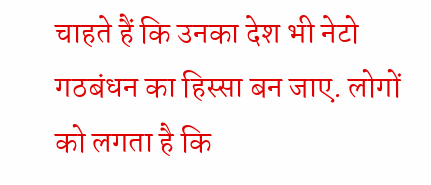चाहते हैं कि उनका देश भी नेटो गठबंधन का हिस्सा बन जाए. लोगों को लगता है कि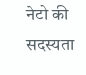नेटो की सदस्यता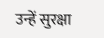उन्हें सुरक्षा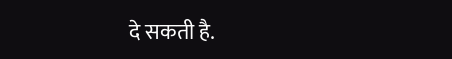दे सकती है.